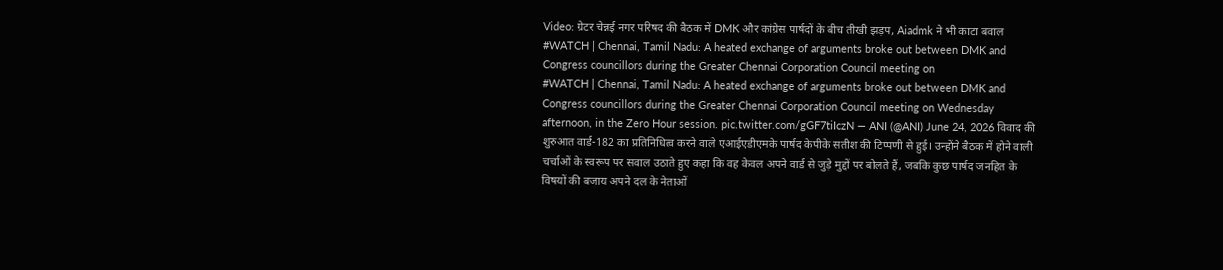Video: ग्रेटर चेन्नई नगर परिषद की बैठक में DMK और कांग्रेस पार्षदों के बीच तीखी झड़प, Aiadmk ने भी काटा बवाल
#WATCH | Chennai, Tamil Nadu: A heated exchange of arguments broke out between DMK and Congress councillors during the Greater Chennai Corporation Council meeting on
#WATCH | Chennai, Tamil Nadu: A heated exchange of arguments broke out between DMK and Congress councillors during the Greater Chennai Corporation Council meeting on Wednesday afternoon, in the Zero Hour session. pic.twitter.com/gGF7tiIczN — ANI (@ANI) June 24, 2026 विवाद की शुरुआत वार्ड-182 का प्रतिनिधित्व करने वाले एआईएडीएमके पार्षद केपीके सतीश की टिप्पणी से हुई। उन्होंने बैठक में होने वाली चर्चाओं के स्वरूप पर सवाल उठाते हुए कहा कि वह केवल अपने वार्ड से जुड़े मुद्दों पर बोलते हैं, जबकि कुछ पार्षद जनहित के विषयों की बजाय अपने दल के नेताओं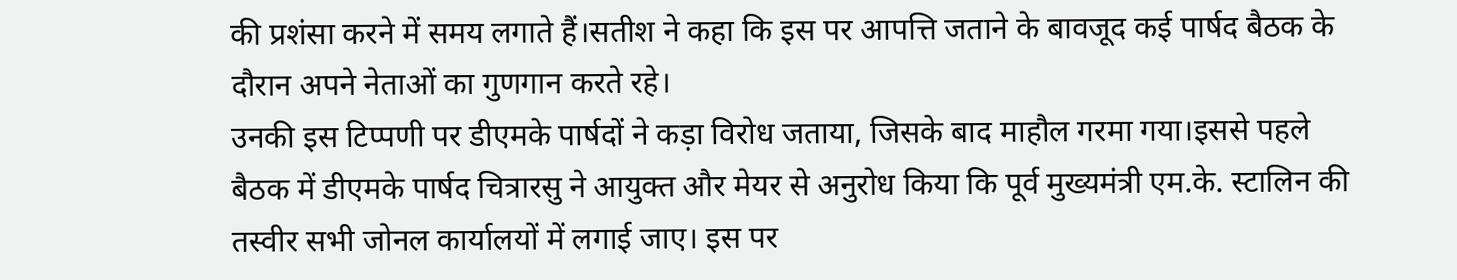की प्रशंसा करने में समय लगाते हैं।सतीश ने कहा कि इस पर आपत्ति जताने के बावजूद कई पार्षद बैठक के दौरान अपने नेताओं का गुणगान करते रहे।
उनकी इस टिप्पणी पर डीएमके पार्षदों ने कड़ा विरोध जताया, जिसके बाद माहौल गरमा गया।इससे पहले बैठक में डीएमके पार्षद चित्रारसु ने आयुक्त और मेयर से अनुरोध किया कि पूर्व मुख्यमंत्री एम.के. स्टालिन की तस्वीर सभी जोनल कार्यालयों में लगाई जाए। इस पर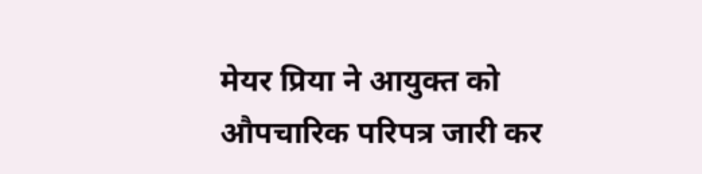मेयर प्रिया ने आयुक्त को औपचारिक परिपत्र जारी कर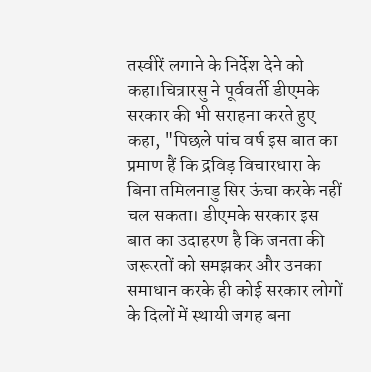तस्वीरें लगाने के निर्देश देने को कहा।चित्रारसु ने पूर्ववर्ती डीएमके सरकार की भी सराहना करते हुए कहा, "पिछले पांच वर्ष इस बात का प्रमाण हैं कि द्रविड़ विचारधारा के बिना तमिलनाडु सिर ऊंचा करके नहीं चल सकता। डीएमके सरकार इस बात का उदाहरण है कि जनता की जरूरतों को समझकर और उनका समाधान करके ही कोई सरकार लोगों के दिलों में स्थायी जगह बना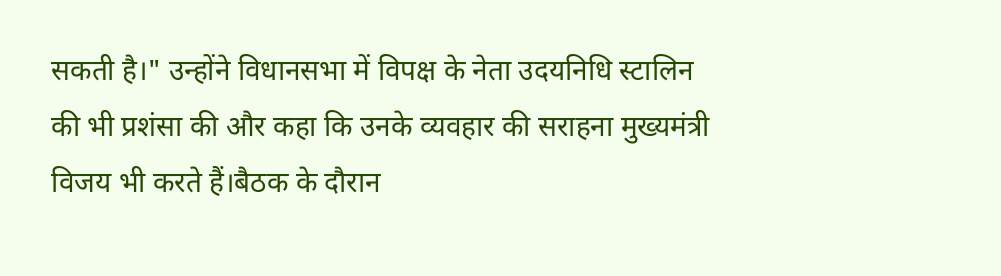सकती है।" उन्होंने विधानसभा में विपक्ष के नेता उदयनिधि स्टालिन की भी प्रशंसा की और कहा कि उनके व्यवहार की सराहना मुख्यमंत्री विजय भी करते हैं।बैठक के दौरान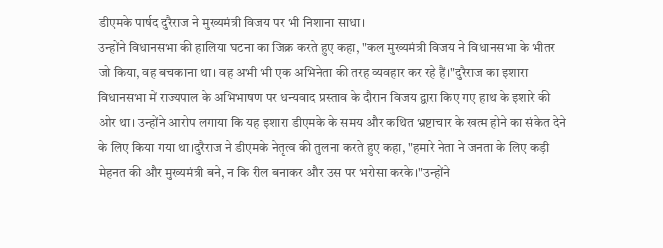डीएमके पार्षद दुरैराज ने मुख्यमंत्री विजय पर भी निशाना साधा।
उन्होंने विधानसभा की हालिया घटना का जिक्र करते हुए कहा, "कल मुख्यमंत्री विजय ने विधानसभा के भीतर जो किया, वह बचकाना था। वह अभी भी एक अभिनेता की तरह व्यवहार कर रहे हैं।"दुरैराज का इशारा विधानसभा में राज्यपाल के अभिभाषण पर धन्यवाद प्रस्ताव के दौरान विजय द्वारा किए गए हाथ के इशारे की ओर था। उन्होंने आरोप लगाया कि यह इशारा डीएमके के समय और कथित भ्रष्टाचार के खत्म होने का संकेत देने के लिए किया गया था।दुरैराज ने डीएमके नेतृत्व की तुलना करते हुए कहा, "हमारे नेता ने जनता के लिए कड़ी मेहनत की और मुख्यमंत्री बने, न कि रील बनाकर और उस पर भरोसा करके।"उन्होंने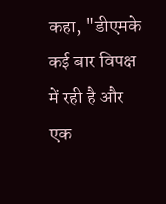कहा, "डीएमके कई बार विपक्ष में रही है और एक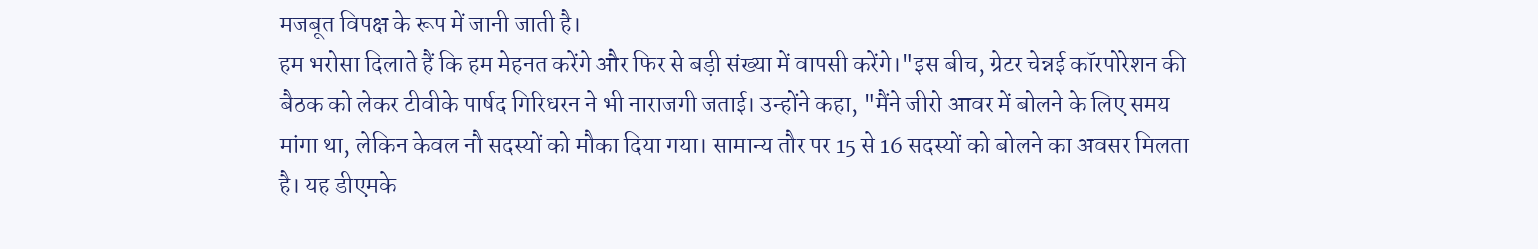मजबूत विपक्ष के रूप में जानी जाती है।
हम भरोसा दिलाते हैं कि हम मेहनत करेंगे और फिर से बड़ी संख्या में वापसी करेंगे।"इस बीच, ग्रेटर चेन्नई कॉरपोरेशन की बैठक को लेकर टीवीके पार्षद गिरिधरन ने भी नाराजगी जताई। उन्होंने कहा, "मैंने जीरो आवर में बोलने के लिए समय मांगा था, लेकिन केवल नौ सदस्यों को मौका दिया गया। सामान्य तौर पर 15 से 16 सदस्यों को बोलने का अवसर मिलता है। यह डीएमके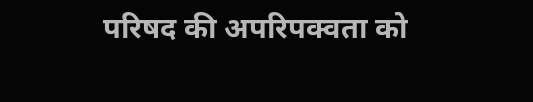परिषद की अपरिपक्वता को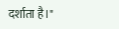दर्शाता है।"